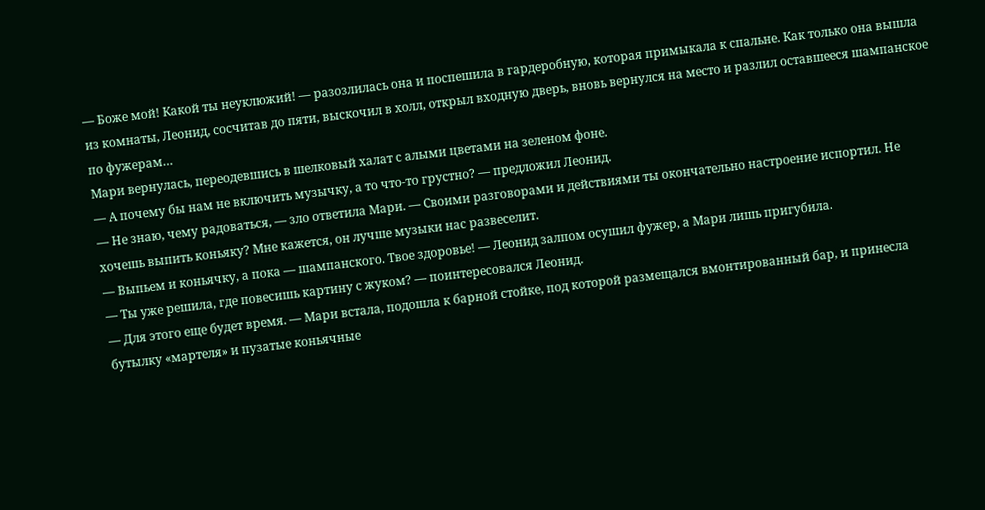— Боже мой! Какой ты неуклюжий! — разозлилась она и поспешила в гардеробную, которая примыкала к спальне. Как только она вышла из комнаты, Леонид, сосчитав до пяти, выскочил в холл, открыл входную дверь, вновь вернулся на место и разлил оставшееся шампанское по фужерам…
Мари вернулась, переодевшись в шелковый халат с алыми цветами на зеленом фоне.
— А почему бы нам не включить музычку, а то что-то грустно? — предложил Леонид.
— Не знаю, чему радоваться, — зло ответила Мари. — Своими разговорами и действиями ты окончательно настроение испортил. Не хочешь выпить коньяку? Мне кажется, он лучше музыки нас развеселит.
— Выпьем и коньячку, а пока — шампанского. Твое здоровье! — Леонид залпом осушил фужер, а Мари лишь пригубила.
— Ты уже решила, где повесишь картину с жуком? — поинтересовался Леонид.
— Для этого еще будет время. — Мари встала, подошла к барной стойке, под которой размещался вмонтированный бар, и принесла бутылку «мартеля» и пузатые коньячные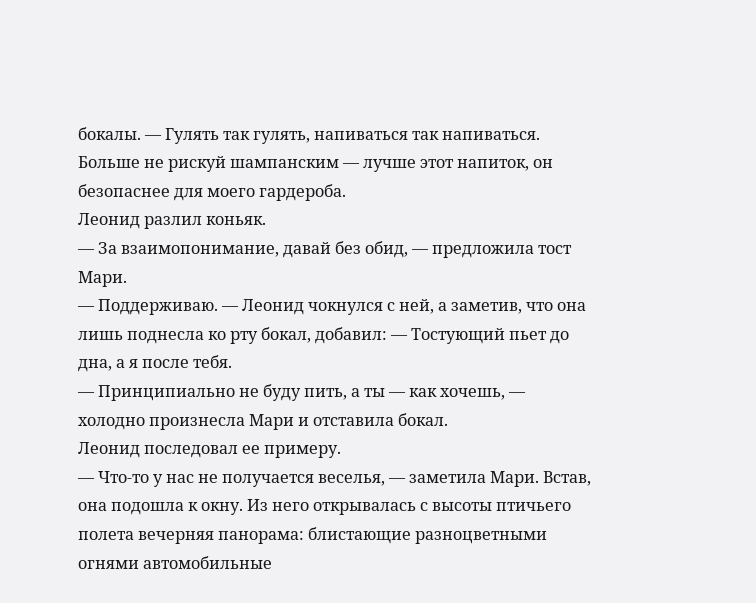бокалы. — Гулять так гулять, напиваться так напиваться. Больше не рискуй шампанским — лучше этот напиток, он безопаснее для моего гардероба.
Леонид разлил коньяк.
— За взаимопонимание, давай без обид, — предложила тост Мари.
— Поддерживаю. — Леонид чокнулся с ней, а заметив, что она лишь поднесла ко рту бокал, добавил: — Тостующий пьет до дна, а я после тебя.
— Принципиально не буду пить, а ты — как хочешь, — холодно произнесла Мари и отставила бокал.
Леонид последовал ее примеру.
— Что-то у нас не получается веселья, — заметила Мари. Встав, она подошла к окну. Из него открывалась с высоты птичьего полета вечерняя панорама: блистающие разноцветными огнями автомобильные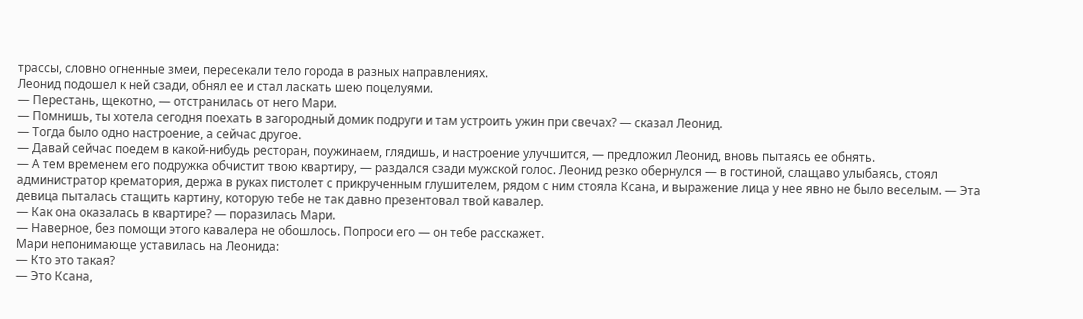трассы, словно огненные змеи, пересекали тело города в разных направлениях.
Леонид подошел к ней сзади, обнял ее и стал ласкать шею поцелуями.
— Перестань, щекотно, — отстранилась от него Мари.
— Помнишь, ты хотела сегодня поехать в загородный домик подруги и там устроить ужин при свечах? — сказал Леонид.
— Тогда было одно настроение, а сейчас другое.
— Давай сейчас поедем в какой-нибудь ресторан, поужинаем, глядишь, и настроение улучшится, — предложил Леонид, вновь пытаясь ее обнять.
— А тем временем его подружка обчистит твою квартиру, — раздался сзади мужской голос. Леонид резко обернулся — в гостиной, слащаво улыбаясь, стоял администратор крематория, держа в руках пистолет с прикрученным глушителем, рядом с ним стояла Ксана, и выражение лица у нее явно не было веселым. — Эта девица пыталась стащить картину, которую тебе не так давно презентовал твой кавалер.
— Как она оказалась в квартире? — поразилась Мари.
— Наверное, без помощи этого кавалера не обошлось. Попроси его — он тебе расскажет.
Мари непонимающе уставилась на Леонида:
— Кто это такая?
— Это Ксана,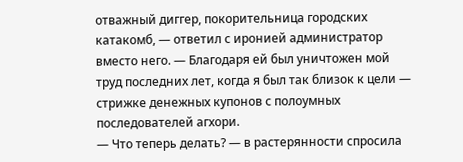отважный диггер, покорительница городских катакомб, — ответил с иронией администратор вместо него. — Благодаря ей был уничтожен мой труд последних лет, когда я был так близок к цели — стрижке денежных купонов с полоумных последователей агхори.
— Что теперь делать? — в растерянности спросила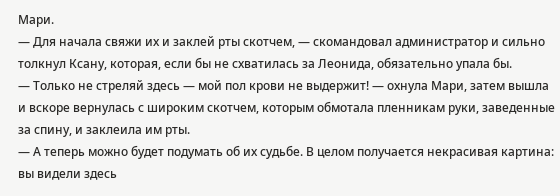Мари.
— Для начала свяжи их и заклей рты скотчем, — скомандовал администратор и сильно толкнул Ксану, которая, если бы не схватилась за Леонида, обязательно упала бы.
— Только не стреляй здесь — мой пол крови не выдержит! — охнула Мари, затем вышла и вскоре вернулась с широким скотчем, которым обмотала пленникам руки, заведенные за спину, и заклеила им рты.
— А теперь можно будет подумать об их судьбе. В целом получается некрасивая картина: вы видели здесь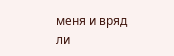меня и вряд ли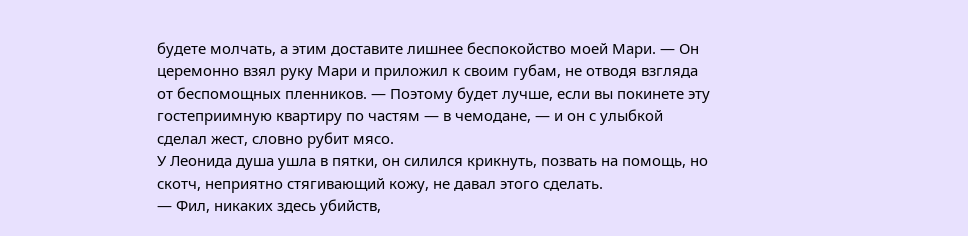будете молчать, а этим доставите лишнее беспокойство моей Мари. — Он церемонно взял руку Мари и приложил к своим губам, не отводя взгляда от беспомощных пленников. — Поэтому будет лучше, если вы покинете эту гостеприимную квартиру по частям — в чемодане, — и он с улыбкой сделал жест, словно рубит мясо.
У Леонида душа ушла в пятки, он силился крикнуть, позвать на помощь, но скотч, неприятно стягивающий кожу, не давал этого сделать.
— Фил, никаких здесь убийств,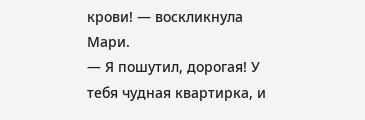крови! — воскликнула Мари.
— Я пошутил, дорогая! У тебя чудная квартирка, и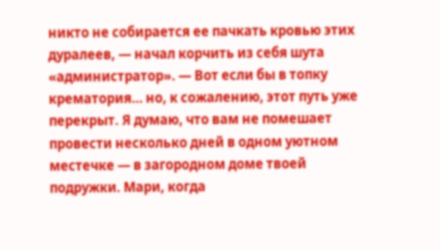никто не собирается ее пачкать кровью этих дуралеев, — начал корчить из себя шута «администратор». — Вот если бы в топку крематория… но, к сожалению, этот путь уже перекрыт. Я думаю, что вам не помешает провести несколько дней в одном уютном местечке — в загородном доме твоей подружки. Мари, когда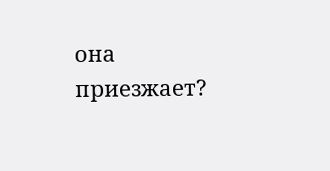она приезжает?